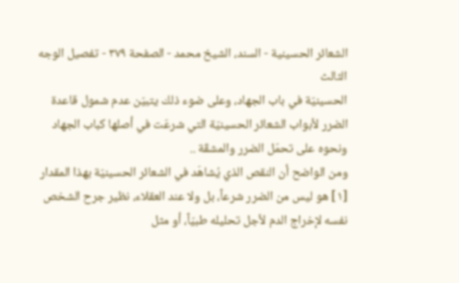الشعائر الحسينية - السند، الشيخ محمد - الصفحة ٣٧٩ - تفصيل الوجه الثالث
الحسينيّة في باب الجهاد، وعلى ضوء ذلك يتبيّن عدم شمول قاعدة الضرر لأبواب الشعائر الحسينيّة التي شرعّت في أصلها كباب الجهاد ونحوه على تحمّل الضرر والمشقّة ..
ومن الواضح أن النقص الذي يُشاهَد في الشعائر الحسينيّة بهذا المقدار [١] هو ليس من الضرر شرعاً، بل ولا عند العقلاء، نظير جرح الشخص نفسه لإخراج الدم لأجل تحليله طبيّاً، أو مثل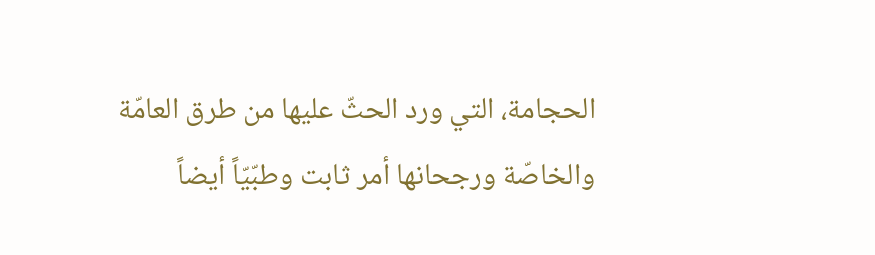الحجامة، التي ورد الحثّ عليها من طرق العامّة والخاصّة ورجحانها أمر ثابت وطبّيّاً أيضاً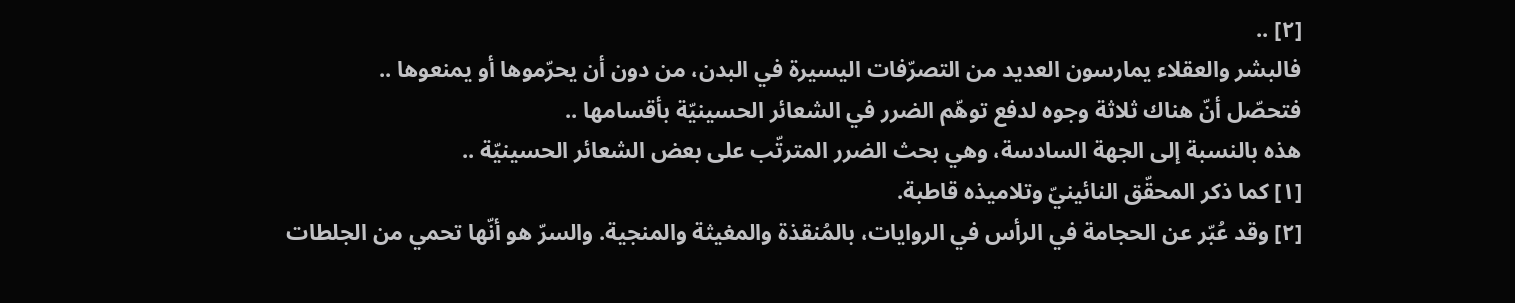[٢] ..
فالبشر والعقلاء يمارسون العديد من التصرّفات اليسيرة في البدن، من دون أن يحرّموها أو يمنعوها ..
فتحصّل أنّ هناك ثلاثة وجوه لدفع توهّم الضرر في الشعائر الحسينيّة بأقسامها ..
هذه بالنسبة إلى الجهة السادسة، وهي بحث الضرر المترتّب على بعض الشعائر الحسينيّة ..
[١] كما ذكر المحقّق النائينيّ وتلاميذه قاطبة.
[٢] وقد عُبّر عن الحجامة في الرأس في الروايات، بالمُنقذة والمغيثة والمنجية. والسرّ هو أنّها تحمي من الجلطات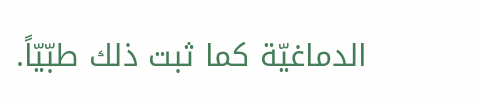الدماغيّة كما ثبت ذلك طبّيّاً.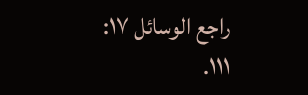راجع الوسائل ١٧: ١١١.